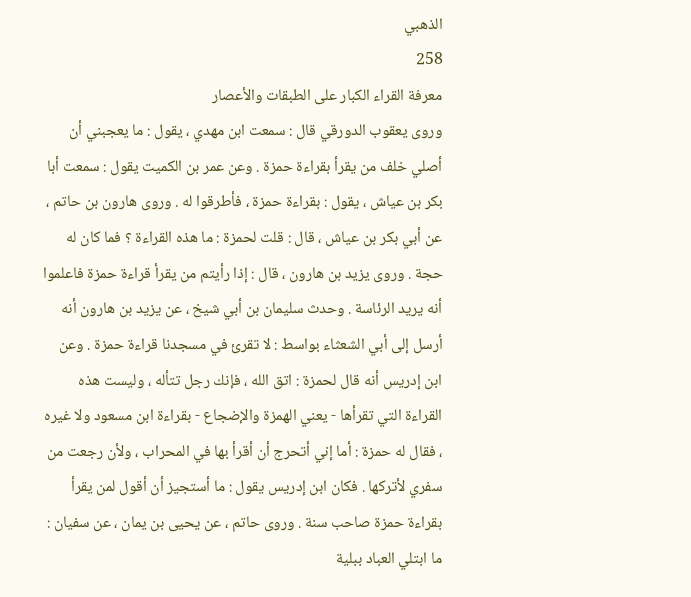الذهبي
258
معرفة القراء الكبار على الطبقات والأعصار
وروى يعقوب الدورقي قال : سمعت ابن مهدي ، يقول : ما يعجبني أن أصلي خلف من يقرأ بقراءة حمزة . وعن عمر بن الكميت يقول : سمعت أبا بكر بن عياش ، يقول : بقراءة حمزة ، فأطرقوا له . وروى هارون بن حاتم ، عن أبي بكر بن عياش ، قال : قلت لحمزة : ما هذه القراءة ؟ فما كان له حجة . وروى يزيد بن هارون ، قال : إذا رأيتم من يقرأ قراءة حمزة فاعلموا أنه يريد الرئاسة . وحدث سليمان بن أبي شيخ ، عن يزيد بن هارون أنه أرسل إلى أبي الشعثاء بواسط : لا تقرئ في مسجدنا قراءة حمزة . وعن ابن إدريس أنه قال لحمزة : اتق الله ، فإنك رجل تتأله ، وليست هذه القراءة التي تقرأها - يعني الهمزة والإضجاع - بقراءة ابن مسعود ولا غيره ، فقال له حمزة : أما إني أتحرج أن أقرأ بها في المحراب ، ولأن رجعت من سفري لأتركها . فكان ابن إدريس يقول : ما أستجيز أن أقول لمن يقرأ بقراءة حمزة صاحب سنة . وروى حاتم ، عن يحيى بن يمان ، عن سفيان : ما ابتلي العباد ببلية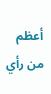أعظم من رأي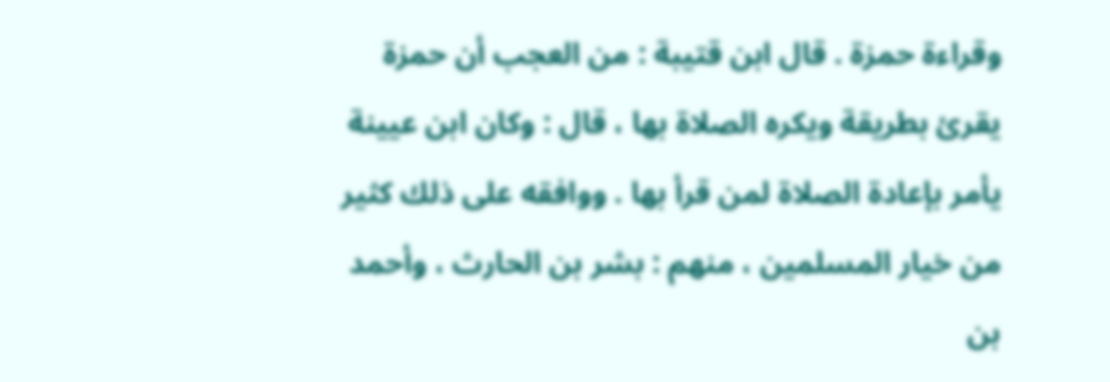وقراءة حمزة . قال ابن قتيبة : من العجب أن حمزة يقرئ بطريقة ويكره الصلاة بها ، قال : وكان ابن عيينة يأمر بإعادة الصلاة لمن قرأ بها . ووافقه على ذلك كثير من خيار المسلمين ، منهم : بشر بن الحارث ، وأحمد بن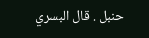حنبل . قال البسري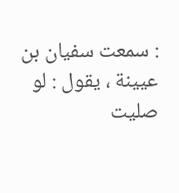: سمعت سفيان بن عيينة ، يقول : لو صليت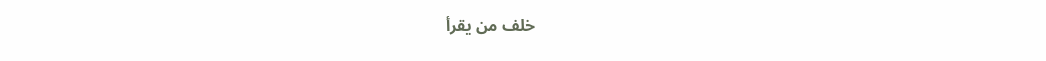خلف من يقرأ